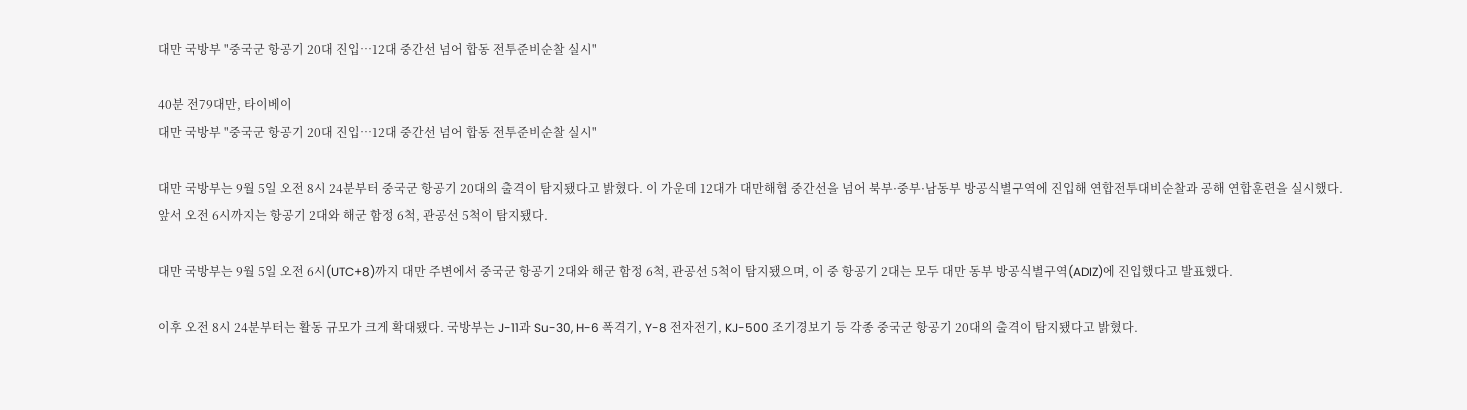대만 국방부 "중국군 항공기 20대 진입…12대 중간선 넘어 합동 전투준비순찰 실시"

40분 전79대만, 타이베이
대만 국방부 "중국군 항공기 20대 진입…12대 중간선 넘어 합동 전투준비순찰 실시"

대만 국방부는 9월 5일 오전 8시 24분부터 중국군 항공기 20대의 출격이 탐지됐다고 밝혔다. 이 가운데 12대가 대만해협 중간선을 넘어 북부·중부·남동부 방공식별구역에 진입해 연합전투대비순찰과 공해 연합훈련을 실시했다. 앞서 오전 6시까지는 항공기 2대와 해군 함정 6척, 관공선 5척이 탐지됐다.

대만 국방부는 9월 5일 오전 6시(UTC+8)까지 대만 주변에서 중국군 항공기 2대와 해군 함정 6척, 관공선 5척이 탐지됐으며, 이 중 항공기 2대는 모두 대만 동부 방공식별구역(ADIZ)에 진입했다고 발표했다.

이후 오전 8시 24분부터는 활동 규모가 크게 확대됐다. 국방부는 J-11과 Su-30, H-6 폭격기, Y-8 전자전기, KJ-500 조기경보기 등 각종 중국군 항공기 20대의 출격이 탐지됐다고 밝혔다.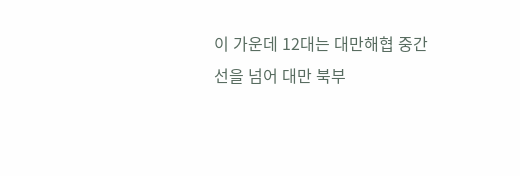이 가운데 12대는 대만해협 중간선을 넘어 대만 북부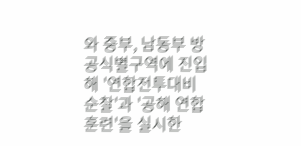와 중부, 남동부 방공식별구역에 진입해 '연합전투대비순찰'과 '공해 연합훈련'을 실시한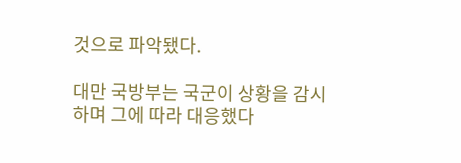것으로 파악됐다.

대만 국방부는 국군이 상황을 감시하며 그에 따라 대응했다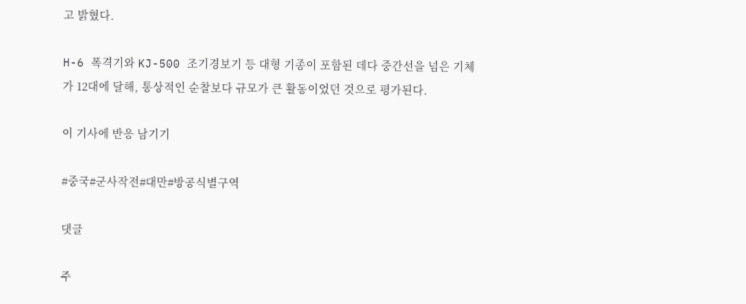고 밝혔다.

H-6 폭격기와 KJ-500 조기경보기 등 대형 기종이 포함된 데다 중간선을 넘은 기체가 12대에 달해, 통상적인 순찰보다 규모가 큰 활동이었던 것으로 평가된다.

이 기사에 반응 남기기

#중국#군사작전#대만#방공식별구역

댓글

주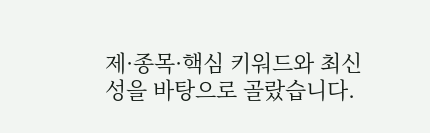제·종목·핵심 키워드와 최신성을 바탕으로 골랐습니다.